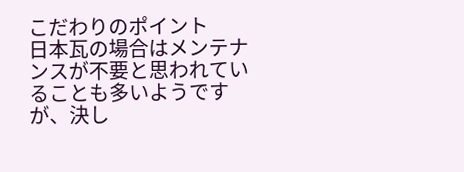こだわりのポイント
日本瓦の場合はメンテナンスが不要と思われていることも多いようですが、決し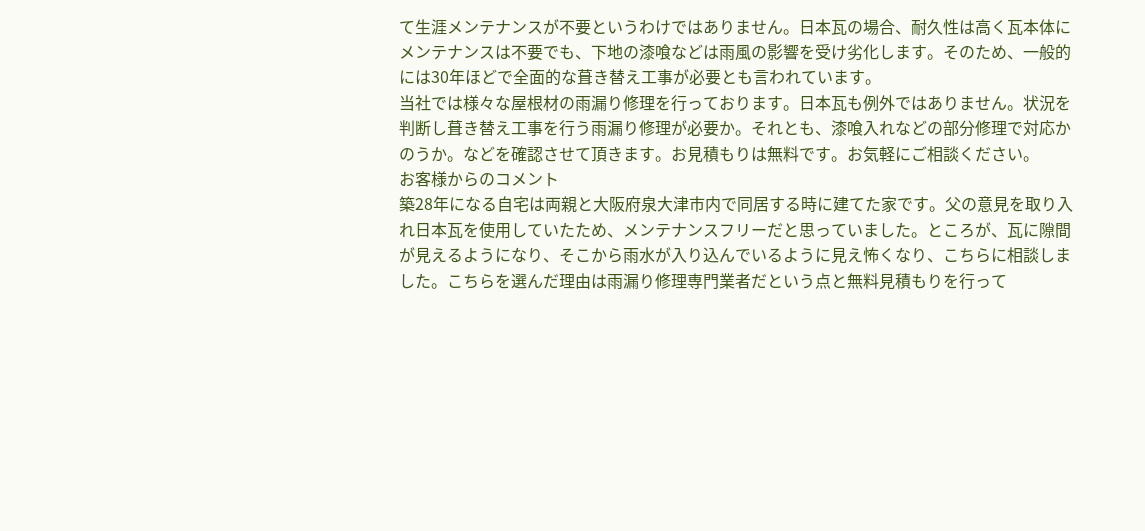て生涯メンテナンスが不要というわけではありません。日本瓦の場合、耐久性は高く瓦本体にメンテナンスは不要でも、下地の漆喰などは雨風の影響を受け劣化します。そのため、一般的には30年ほどで全面的な葺き替え工事が必要とも言われています。
当社では様々な屋根材の雨漏り修理を行っております。日本瓦も例外ではありません。状況を判断し葺き替え工事を行う雨漏り修理が必要か。それとも、漆喰入れなどの部分修理で対応かのうか。などを確認させて頂きます。お見積もりは無料です。お気軽にご相談ください。
お客様からのコメント
築28年になる自宅は両親と大阪府泉大津市内で同居する時に建てた家です。父の意見を取り入れ日本瓦を使用していたため、メンテナンスフリーだと思っていました。ところが、瓦に隙間が見えるようになり、そこから雨水が入り込んでいるように見え怖くなり、こちらに相談しました。こちらを選んだ理由は雨漏り修理専門業者だという点と無料見積もりを行って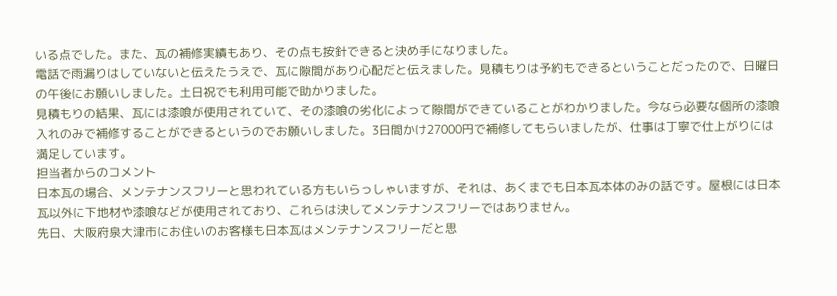いる点でした。また、瓦の補修実績もあり、その点も按針できると決め手になりました。
電話で雨漏りはしていないと伝えたうえで、瓦に隙間があり心配だと伝えました。見積もりは予約もできるということだったので、日曜日の午後にお願いしました。土日祝でも利用可能で助かりました。
見積もりの結果、瓦には漆喰が使用されていて、その漆喰の劣化によって隙間ができていることがわかりました。今なら必要な個所の漆喰入れのみで補修することができるというのでお願いしました。3日間かけ27000円で補修してもらいましたが、仕事は丁寧で仕上がりには満足しています。
担当者からのコメント
日本瓦の場合、メンテナンスフリーと思われている方もいらっしゃいますが、それは、あくまでも日本瓦本体のみの話です。屋根には日本瓦以外に下地材や漆喰などが使用されており、これらは決してメンテナンスフリーではありません。
先日、大阪府泉大津市にお住いのお客様も日本瓦はメンテナンスフリーだと思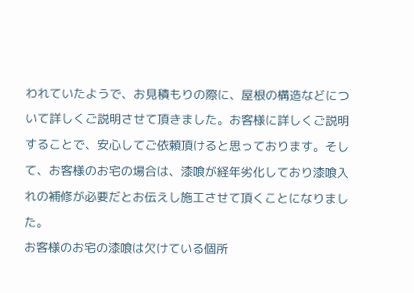われていたようで、お見積もりの際に、屋根の構造などについて詳しくご説明させて頂きました。お客様に詳しくご説明することで、安心してご依頼頂けると思っております。そして、お客様のお宅の場合は、漆喰が経年劣化しており漆喰入れの補修が必要だとお伝えし施工させて頂くことになりました。
お客様のお宅の漆喰は欠けている個所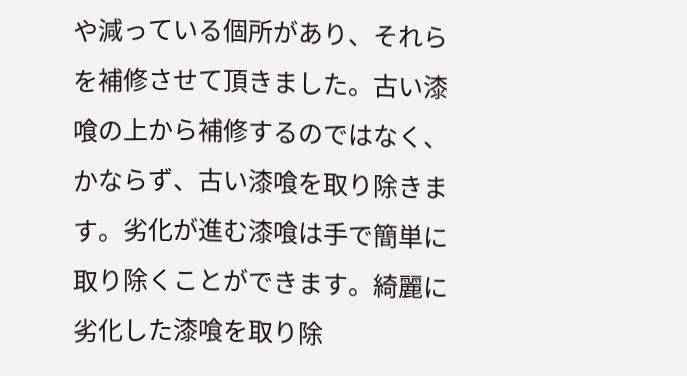や減っている個所があり、それらを補修させて頂きました。古い漆喰の上から補修するのではなく、かならず、古い漆喰を取り除きます。劣化が進む漆喰は手で簡単に取り除くことができます。綺麗に劣化した漆喰を取り除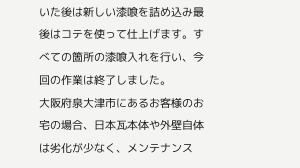いた後は新しい漆喰を詰め込み最後はコテを使って仕上げます。すべての箇所の漆喰入れを行い、今回の作業は終了しました。
大阪府泉大津市にあるお客様のお宅の場合、日本瓦本体や外壁自体は劣化が少なく、メンテナンス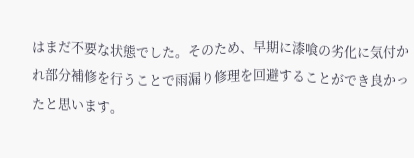はまだ不要な状態でした。そのため、早期に漆喰の劣化に気付かれ部分補修を行うことで雨漏り修理を回避することができ良かったと思います。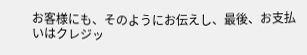お客様にも、そのようにお伝えし、最後、お支払いはクレジッ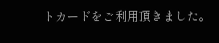トカードをご利用頂きました。